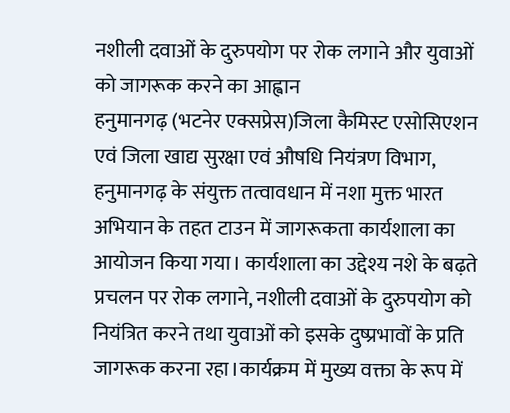नशीली दवाओं के दुरुपयोग पर रोक लगाने और युवाओं को जागरूक करने का आह्वान
हनुमानगढ़ (भटनेर एक्सप्रेस)जिला कैमिस्ट एसोसिएशन एवं जिला खाद्य सुरक्षा एवं औषधि नियंत्रण विभाग, हनुमानगढ़ के संयुक्त तत्वावधान में नशा मुक्त भारत अभियान के तहत टाउन में जागरूकता कार्यशाला का आयोजन किया गया। कार्यशाला का उद्देश्य नशे के बढ़ते प्रचलन पर रोक लगाने, नशीली दवाओं के दुरुपयोग को नियंत्रित करने तथा युवाओं को इसके दुष्प्रभावों के प्रति जागरूक करना रहा।कार्यक्रम में मुख्य वक्ता के रूप में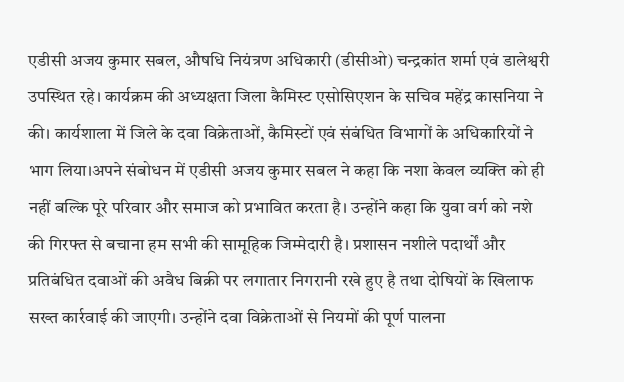एडीसी अजय कुमार सबल, औषधि नियंत्रण अधिकारी (डीसीओ) चन्द्रकांत शर्मा एवं डालेश्वरी उपस्थित रहे। कार्यक्रम की अध्यक्षता जिला कैमिस्ट एसोसिएशन के सचिव महेंद्र कासनिया ने की। कार्यशाला में जिले के दवा विक्रेताओं, कैमिस्टों एवं संबंधित विभागों के अधिकारियों ने भाग लिया।अपने संबोधन में एडीसी अजय कुमार सबल ने कहा कि नशा केवल व्यक्ति को ही नहीं बल्कि पूरे परिवार और समाज को प्रभावित करता है। उन्होंने कहा कि युवा वर्ग को नशे की गिरफ्त से बचाना हम सभी की सामूहिक जिम्मेदारी है। प्रशासन नशीले पदार्थों और प्रतिबंधित दवाओं की अवैध बिक्री पर लगातार निगरानी रखे हुए है तथा दोषियों के खिलाफ सख्त कार्रवाई की जाएगी। उन्होंने दवा विक्रेताओं से नियमों की पूर्ण पालना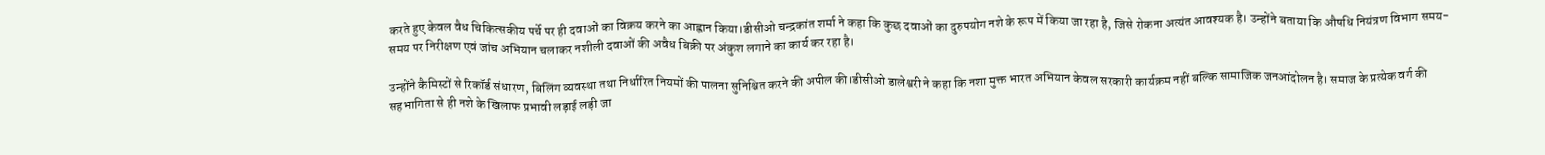करते हुए केवल वैध चिकित्सकीय पर्चे पर ही दवाओं का विक्रय करने का आह्वान किया।डीसीओ चन्द्रकांत शर्मा ने कहा कि कुछ दवाओं का दुरुपयोग नशे के रूप में किया जा रहा है, जिसे रोकना अत्यंत आवश्यक है। उन्होंने बताया कि औषधि नियंत्रण विभाग समय-समय पर निरीक्षण एवं जांच अभियान चलाकर नशीली दवाओं की अवैध बिक्री पर अंकुश लगाने का कार्य कर रहा है।

उन्होंने कैमिस्टों से रिकॉर्ड संधारण, बिलिंग व्यवस्था तथा निर्धारित नियमों की पालना सुनिश्चित करने की अपील की।डीसीओ डालेश्वरी ने कहा कि नशा मुक्त भारत अभियान केवल सरकारी कार्यक्रम नहीं बल्कि सामाजिक जनआंदोलन है। समाज के प्रत्येक वर्ग की सहभागिता से ही नशे के खिलाफ प्रभावी लड़ाई लड़ी जा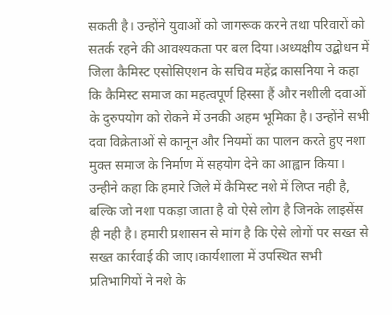सकती है। उन्होंने युवाओं को जागरूक करने तथा परिवारों को सतर्क रहने की आवश्यकता पर बल दिया।अध्यक्षीय उद्बोधन में जिला कैमिस्ट एसोसिएशन के सचिव महेंद्र कासनिया ने कहा कि कैमिस्ट समाज का महत्वपूर्ण हिस्सा हैं और नशीली दवाओं के दुरुपयोग को रोकने में उनकी अहम भूमिका है। उन्होंने सभी दवा विक्रेताओं से कानून और नियमों का पालन करते हुए नशा मुक्त समाज के निर्माण में सहयोग देने का आह्वान किया। उन्हीने कहा कि हमारे जिले में कैमिस्ट नशे में लिप्त नही है, बल्कि जो नशा पकड़ा जाता है वो ऐसे लोग है जिनके लाइसेंस ही नही है। हमारी प्रशासन से मांग है कि ऐसे लोगों पर सख्त से सख्त कार्रवाई की जाए।कार्यशाला में उपस्थित सभी प्रतिभागियों ने नशे के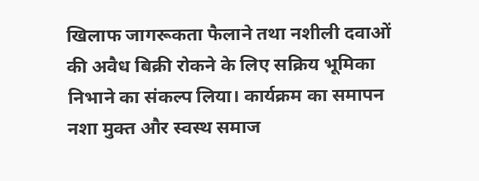खिलाफ जागरूकता फैलाने तथा नशीली दवाओं की अवैध बिक्री रोकने के लिए सक्रिय भूमिका निभाने का संकल्प लिया। कार्यक्रम का समापन नशा मुक्त और स्वस्थ समाज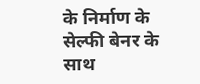के निर्माण के सेल्फी बेनर के साथ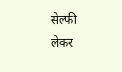सेल्फी लेकर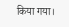किया गया।